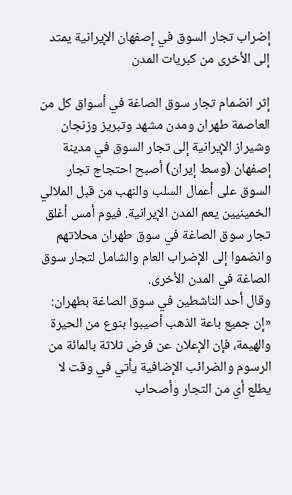إضراب تجار السوق في إصفهان الإيرانية يمتد إلی الأخری من کبريات المدن

إثر انضمام تجار سوق الصاغة في أسواق کل من العاصمة طهران ومدن مشهد وتبريز وزنجان وشيراز الإيرانية إلی تجار السوق في مدينة إصفهان (وسط إيران) أصبح احتجاج تجار السوق علی أعمال السلب والنهب من قبل الملالي الخمينيين يعم المدن الإيرانية. فيوم أمس أغلق تجار سوق الصاغة في سوق طهران محلاتهم وانضموا إلی الإضراب العام والشامل لتجار سوق الصاغة في المدن الأخری.
وقال أحد الناشطين في سوق الصاغة بطهران: «إن جميع باعة الذهب أصيبوا بنوع من الحيرة والهيمة، فإن الإعلان عن فرض ثلاثة بالمائة من الرسوم والضرائب الإضافية يأتي في وقت لا يطلع أي من التجار وأصحاب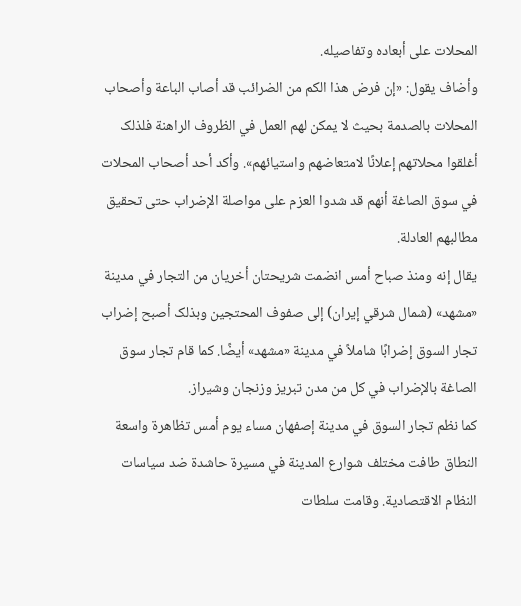المحلات علی أبعاده وتفاصيله.
وأضاف يقول: «إن فرض هذا الکم من الضرائب قد أصاب الباعة وأصحاب المحلات بالصدمة بحيث لا يمکن لهم العمل في الظروف الراهنة فلذلک أغلقوا محلاتهم إعلانًا لامتعاضهم واستيائهم». وأکد أحد أصحاب المحلات في سوق الصاغة أنهم قد شدوا العزم علی مواصلة الإضراب حتی تحقيق مطالبهم العادلة.
يقال إنه ومنذ صباح أمس انضمت شريحتان أخريان من التجار في مدينة «مشهد» (شمال شرقي إيران) إلی صفوف المحتجين وبذلک أصبح إضراب تجار السوق إضرابًا شاملاً في مدينة «مشهد» أيضًا. کما قام تجار سوق الصاغة بالإضراب في کل من مدن تبريز وزنجان وشيراز.
کما نظم تجار السوق في مدينة إصفهان مساء يوم أمس تظاهرة واسعة النطاق طافت مختلف شوارع المدينة في مسيرة حاشدة ضد سياسات النظام الاقتصادية. وقامت سلطات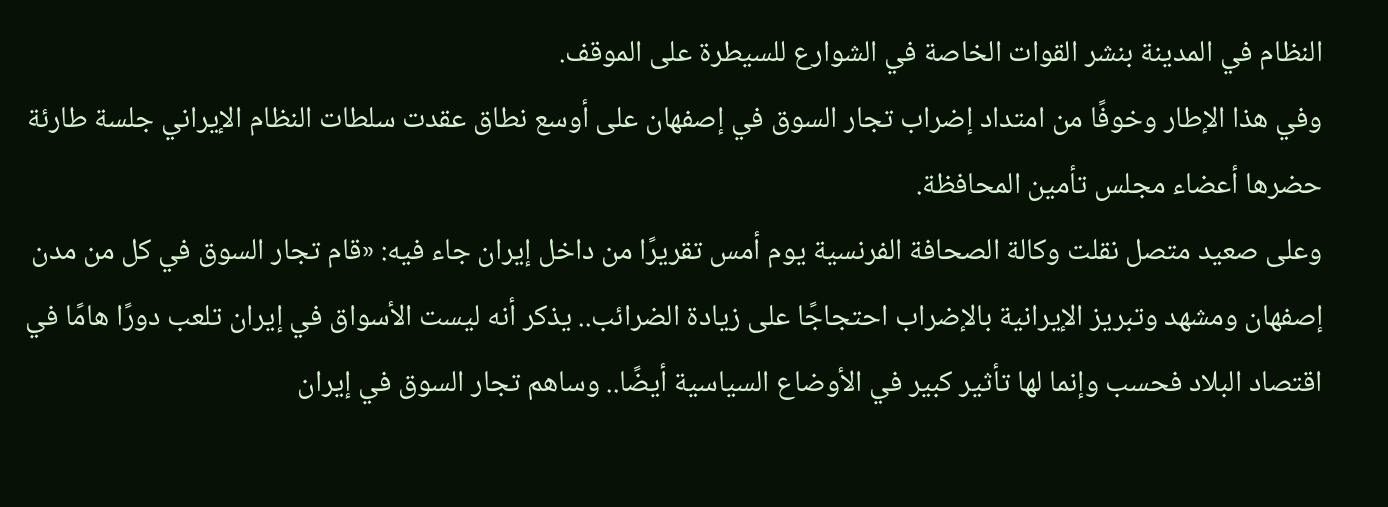النظام في المدينة بنشر القوات الخاصة في الشوارع للسيطرة علی الموقف.
وفي هذا الإطار وخوفًا من امتداد إضراب تجار السوق في إصفهان علی أوسع نطاق عقدت سلطات النظام الإيراني جلسة طارئة حضرها أعضاء مجلس تأمين المحافظة.
وعلی صعيد متصل نقلت وکالة الصحافة الفرنسية يوم أمس تقريرًا من داخل إيران جاء فيه: «قام تجار السوق في کل من مدن إصفهان ومشهد وتبريز الإيرانية بالإضراب احتجاجًا علی زيادة الضرائب.. يذکر أنه ليست الأسواق في إيران تلعب دورًا هامًا في اقتصاد البلاد فحسب وإنما لها تأثير کبير في الأوضاع السياسية أيضًا.. وساهم تجار السوق في إيران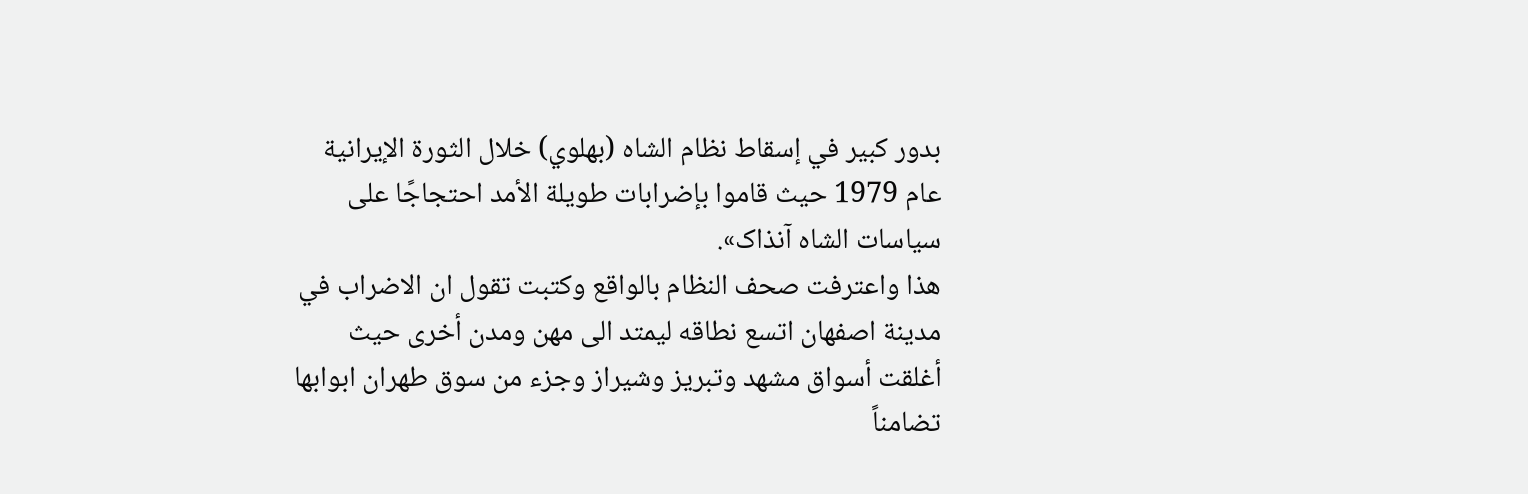بدور کبير في إسقاط نظام الشاه (بهلوي) خلال الثورة الإيرانية عام 1979 حيث قاموا بإضرابات طويلة الأمد احتجاجًا علی سياسات الشاه آنذاک».
هذا واعترفت صحف النظام بالواقع وکتبت تقول ان الاضراب في مدينة اصفهان اتسع نطاقه ليمتد الی مهن ومدن أخری حيث أغلقت أسواق مشهد وتبريز وشيراز وجزء من سوق طهران ابوابها تضامناً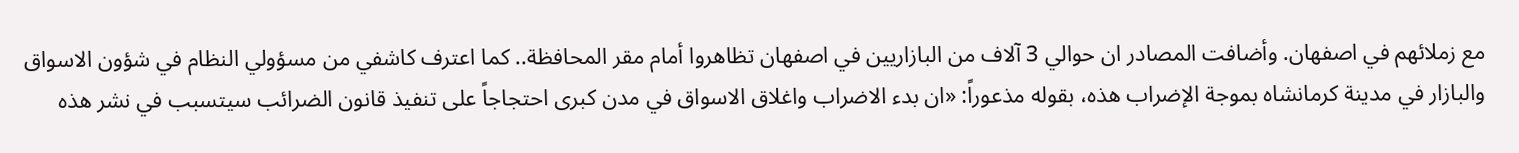مع زملائهم في اصفهان. وأضافت المصادر ان حوالي 3 آلاف من البازاريين في اصفهان تظاهروا أمام مقر المحافظة.. کما اعترف کاشفي من مسؤولي النظام في شؤون الاسواق والبازار في مدينة کرمانشاه بموجة الإضراب هذه، بقوله مذعوراً: «ان بدء الاضراب واغلاق الاسواق في مدن کبری احتجاجاً علی تنفيذ قانون الضرائب سيتسبب في نشر هذه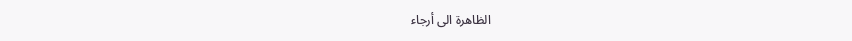الظاهرة الی أرجاء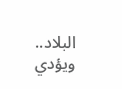البلاد.. ويؤدي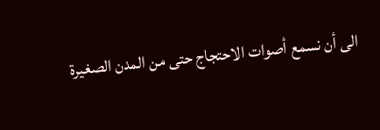الی أن نسمع أصوات الاحتجاج حتی من المدن الصغيرة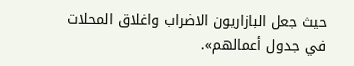حيث جعل البازاريون الاضراب واغلاق المحلات في جدول أعمالهم».